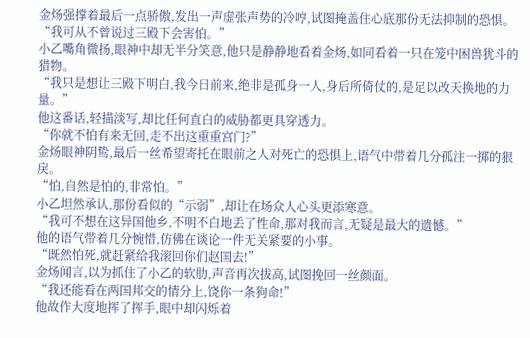金炀强撑着最后一点骄傲,发出一声虚张声势的冷哼,试图掩盖住心底那份无法抑制的恐惧。
“我可从不曾说过三殿下会害怕。”
小乙嘴角微扬,眼神中却无半分笑意,他只是静静地看着金炀,如同看着一只在笼中困兽犹斗的猎物。
“我只是想让三殿下明白,我今日前来,绝非是孤身一人,身后所倚仗的,是足以改天换地的力量。”
他这番话,轻描淡写,却比任何直白的威胁都更具穿透力。
“你就不怕有来无回,走不出这重重宫门?”
金炀眼神阴鸷,最后一丝希望寄托在眼前之人对死亡的恐惧上,语气中带着几分孤注一掷的狠戾。
“怕,自然是怕的,非常怕。”
小乙坦然承认,那份看似的“示弱”,却让在场众人心头更添寒意。
“我可不想在这异国他乡,不明不白地丢了性命,那对我而言,无疑是最大的遗憾。”
他的语气带着几分惋惜,仿佛在谈论一件无关紧要的小事。
“既然怕死,就赶紧给我滚回你们赵国去!”
金炀闻言,以为抓住了小乙的软肋,声音再次拔高,试图挽回一丝颜面。
“我还能看在两国邦交的情分上,饶你一条狗命!”
他故作大度地挥了挥手,眼中却闪烁着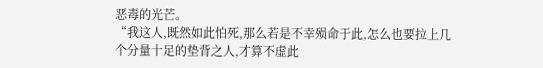恶毒的光芒。
“我这人,既然如此怕死,那么若是不幸殒命于此,怎么也要拉上几个分量十足的垫背之人,才算不虚此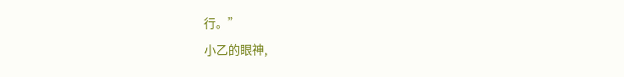行。”
小乙的眼神,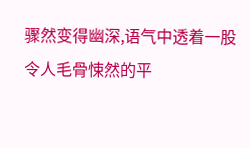骤然变得幽深,语气中透着一股令人毛骨悚然的平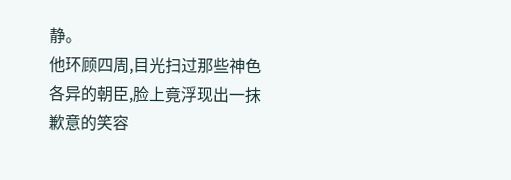静。
他环顾四周,目光扫过那些神色各异的朝臣,脸上竟浮现出一抹歉意的笑容